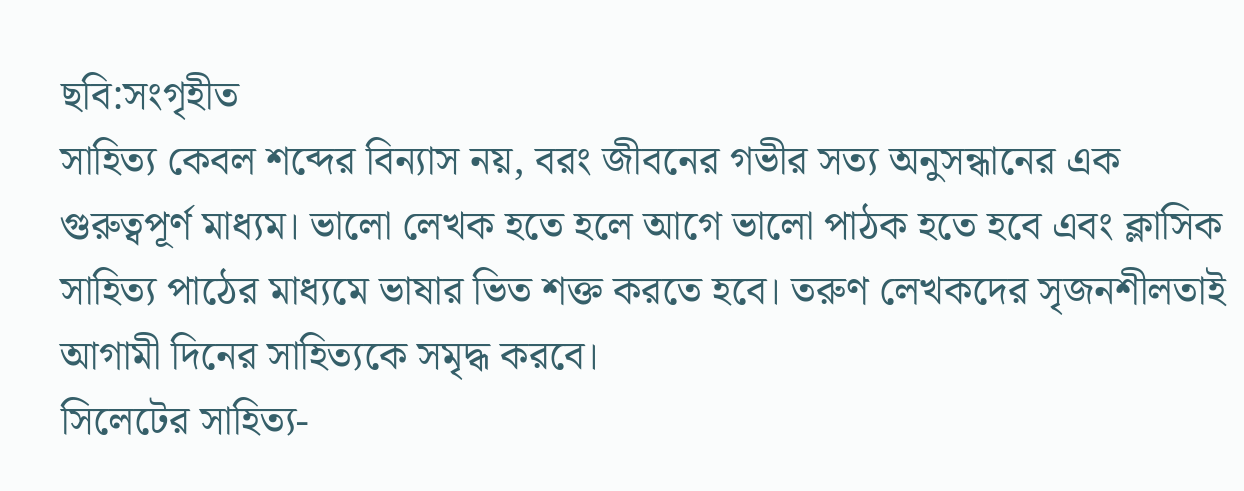ছবি:সংগৃহীত
সাহিত্য কেবল শব্দের বিন্যাস নয়, বরং জীবনের গভীর সত্য অনুসন্ধানের এক গুরুত্বপূর্ণ মাধ্যম। ভালো লেখক হতে হলে আগে ভালো পাঠক হতে হবে এবং ক্লাসিক সাহিত্য পাঠের মাধ্যমে ভাষার ভিত শক্ত করতে হবে। তরুণ লেখকদের সৃজনশীলতাই আগামী দিনের সাহিত্যকে সমৃদ্ধ করবে।
সিলেটের সাহিত্য-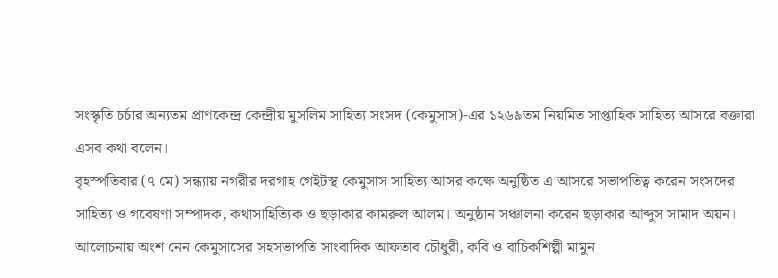সংস্কৃতি চর্চার অন্যতম প্রাণকেন্দ্র কেন্দ্রীয় মুসলিম সাহিত্য সংসদ (কেমুসাস)-এর ১২৬৯তম নিয়মিত সাপ্তাহিক সাহিত্য আসরে বক্তারা এসব কথা বলেন।
বৃহস্পতিবার (৭ মে) সন্ধ্যায় নগরীর দরগাহ গেইটস্থ কেমুসাস সাহিত্য আসর কক্ষে অনুষ্ঠিত এ আসরে সভাপতিত্ব করেন সংসদের সাহিত্য ও গবেষণা সম্পাদক, কথাসাহিত্যিক ও ছড়াকার কামরুল আলম। অনুষ্ঠান সঞ্চালনা করেন ছড়াকার আব্দুস সামাদ অয়ন।
আলোচনায় অংশ নেন কেমুসাসের সহসভাপতি সাংবাদিক আফতাব চৌধুরী, কবি ও বাচিকশিল্পী মামুন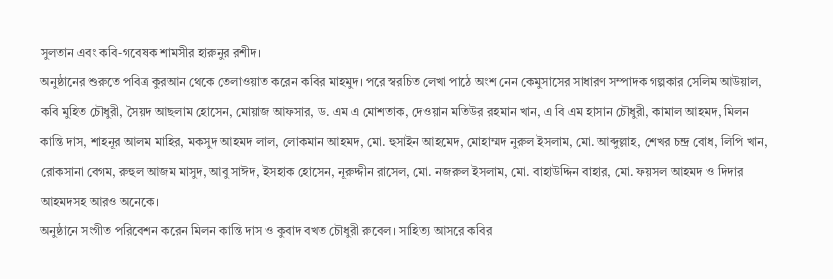সুলতান এবং কবি-গবেষক শামসীর হারুনুর রশীদ।
অনুষ্ঠানের শুরুতে পবিত্র কুরআন থেকে তেলাওয়াত করেন কবির মাহমুদ। পরে স্বরচিত লেখা পাঠে অংশ নেন কেমুসাসের সাধারণ সম্পাদক গল্পকার সেলিম আউয়াল, কবি মুহিত চৌধুরী, সৈয়দ আছলাম হোসেন, মোয়াজ আফসার, ড. এম এ মোশতাক, দেওয়ান মতিউর রহমান খান, এ বি এম হাসান চৌধুরী, কামাল আহমদ, মিলন কান্তি দাস, শাহনূর আলম মাহির, মকসুদ আহমদ লাল, লোকমান আহমদ, মো. হুসাইন আহমেদ, মোহাম্মদ নুরুল ইসলাম, মো. আব্দুল্লাহ, শেখর চন্দ্র বোধ, লিপি খান, রোকসানা বেগম, রুহুল আজম মাসুদ, আবু সাঈদ, ইসহাক হোসেন, নূরুদ্দীন রাসেল, মো. নজরুল ইসলাম, মো. বাহাউদ্দিন বাহার, মো. ফয়সল আহমদ ও দিদার আহমদসহ আরও অনেকে।
অনুষ্ঠানে সংগীত পরিবেশন করেন মিলন কান্তি দাস ও কুবাদ বখত চৌধুরী রুবেল। সাহিত্য আসরে কবির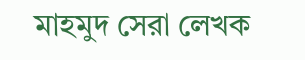মাহমুদ সেরা লেখক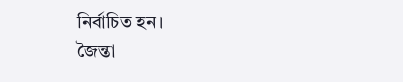নির্বাচিত হন।
জৈন্তা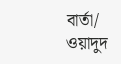বার্তা/ ওয়াদুদ